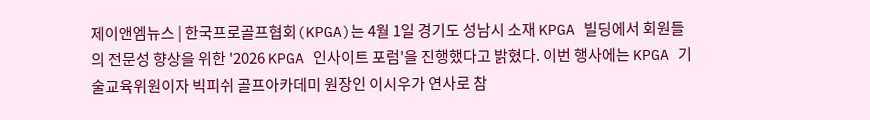제이앤엠뉴스 | 한국프로골프협회(KPGA)는 4월 1일 경기도 성남시 소재 KPGA 빌딩에서 회원들의 전문성 향상을 위한 '2026 KPGA 인사이트 포럼'을 진행했다고 밝혔다. 이번 행사에는 KPGA 기술교육위원이자 빅피쉬 골프아카데미 원장인 이시우가 연사로 참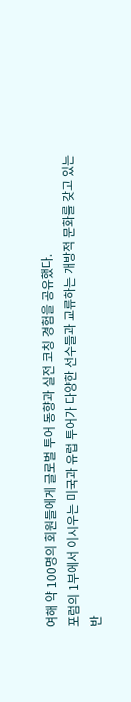여해 약 100명의 회원들에게 글로벌 투어 동향과 실전 코칭 경험을 공유했다.
포럼의 1부에서 이시우는 미국과 유럽 투어가 다양한 선수들과 교류하는 개방적 문화를 갖고 있는 반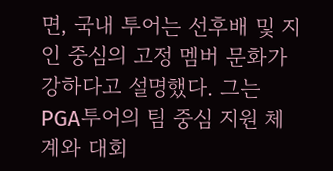면, 국내 투어는 선후배 및 지인 중심의 고정 멤버 문화가 강하다고 설명했다. 그는 PGA투어의 팀 중심 지원 체계와 대회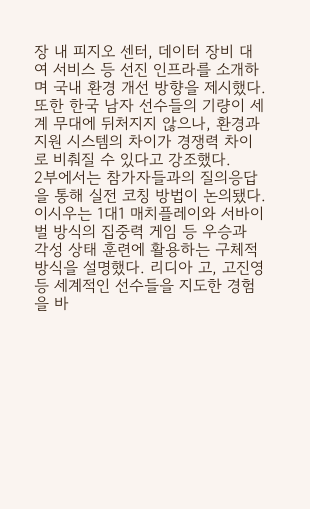장 내 피지오 센터, 데이터 장비 대여 서비스 등 선진 인프라를 소개하며 국내 환경 개선 방향을 제시했다. 또한 한국 남자 선수들의 기량이 세계 무대에 뒤처지지 않으나, 환경과 지원 시스템의 차이가 경쟁력 차이로 비춰질 수 있다고 강조했다.
2부에서는 참가자들과의 질의응답을 통해 실전 코칭 방법이 논의됐다. 이시우는 1대1 매치플레이와 서바이벌 방식의 집중력 게임 등 우승과 각성 상태 훈련에 활용하는 구체적 방식을 설명했다. 리디아 고, 고진영 등 세계적인 선수들을 지도한 경험을 바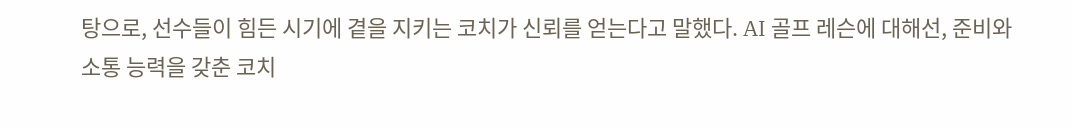탕으로, 선수들이 힘든 시기에 곁을 지키는 코치가 신뢰를 얻는다고 말했다. AI 골프 레슨에 대해선, 준비와 소통 능력을 갖춘 코치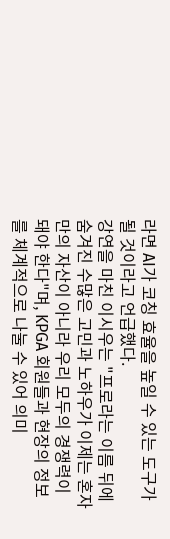라면 AI가 코칭 효율을 높일 수 있는 도구가 될 것이라고 언급했다.
강연을 마친 이시우는 "프로라는 이름 뒤에 숨겨진 수많은 고민과 노하우가 이제는 혼자만의 자산이 아니라 우리 모두의 경쟁력이 돼야 한다"며, KPGA 회원들과 현장의 정보를 체계적으로 나눌 수 있어 의미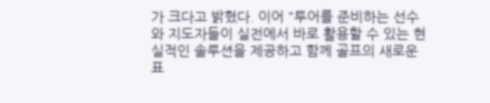가 크다고 밝혔다. 이어 "투어를 준비하는 선수와 지도자들이 실전에서 바로 활용할 수 있는 현실적인 솔루션을 제공하고 함께 골프의 새로운 표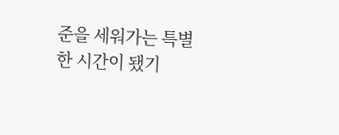준을 세워가는 특별한 시간이 됐기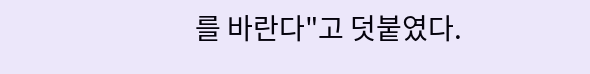를 바란다"고 덧붙였다.